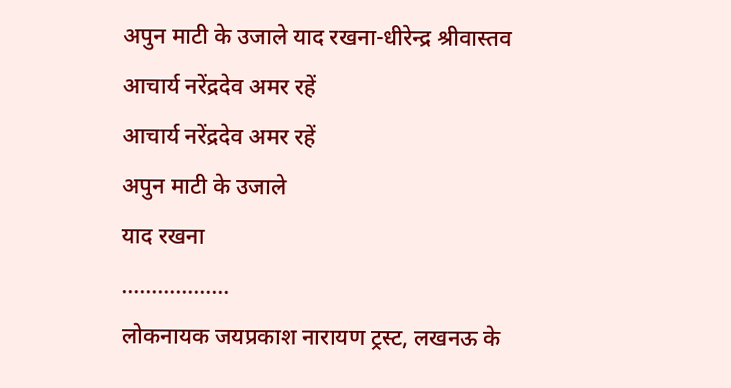अपुन माटी के उजाले याद रखना-धीरेन्द्र श्रीवास्तव
आचार्य नरेंद्रदेव अमर रहें
आचार्य नरेंद्रदेव अमर रहें
अपुन माटी के उजाले
याद रखना
………………
लोकनायक जयप्रकाश नारायण ट्रस्ट, लखनऊ के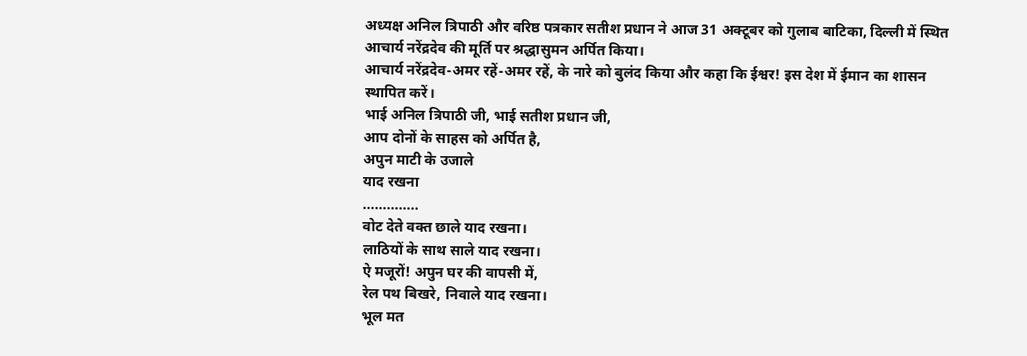अध्यक्ष अनिल त्रिपाठी और वरिष्ठ पत्रकार सतीश प्रधान ने आज 31 अक्टूबर को गुलाब बाटिका, दिल्ली में स्थित आचार्य नरेंद्रदेव की मूर्ति पर श्रद्धासुमन अर्पित किया।
आचार्य नरेंद्रदेव-अमर रहें-अमर रहें, के नारे को बुलंद किया और कहा कि ईश्वर! इस देश में ईमान का शासन स्थापित करें।
भाई अनिल त्रिपाठी जी, भाई सतीश प्रधान जी,
आप दोनों के साहस को अर्पित है,
अपुन माटी के उजाले
याद रखना
…………..
वोट देते वक्त छाले याद रखना।
लाठियों के साथ साले याद रखना।
ऐ मजूरों! अपुन घर की वापसी में,
रेल पथ बिखरे, निवाले याद रखना।
भूल मत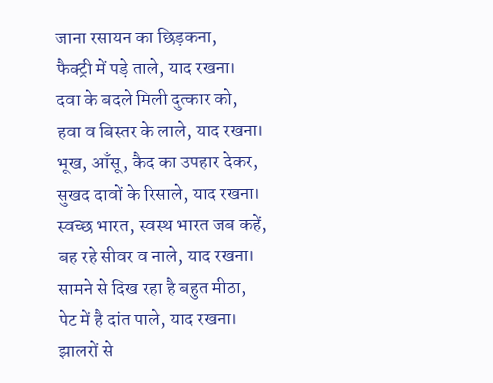जाना रसायन का छिड़कना,
फैक्ट्री में पड़े ताले, याद रखना।
दवा के बदले मिली दुत्कार को,
हवा व बिस्तर के लाले, याद रखना।
भूख, आँसू, कैद का उपहार देकर,
सुखद दावों के रिसाले, याद रखना।
स्वच्छ भारत, स्वस्थ भारत जब कहें,
बह रहे सीवर व नाले, याद रखना।
सामने से दिख रहा है बहुत मीठा,
पेट में है दांत पाले, याद रखना।
झालरों से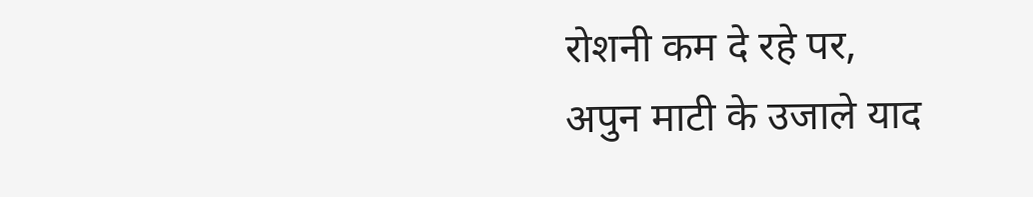रोशनी कम दे रहे पर,
अपुन माटी के उजाले याद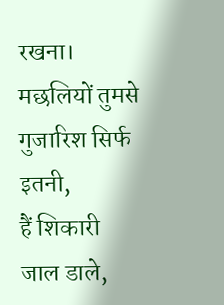रखना।
मछलियों तुमसे गुजारिश सिर्फ इतनी,
हैं शिकारी जाल डाले,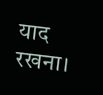याद रखना।